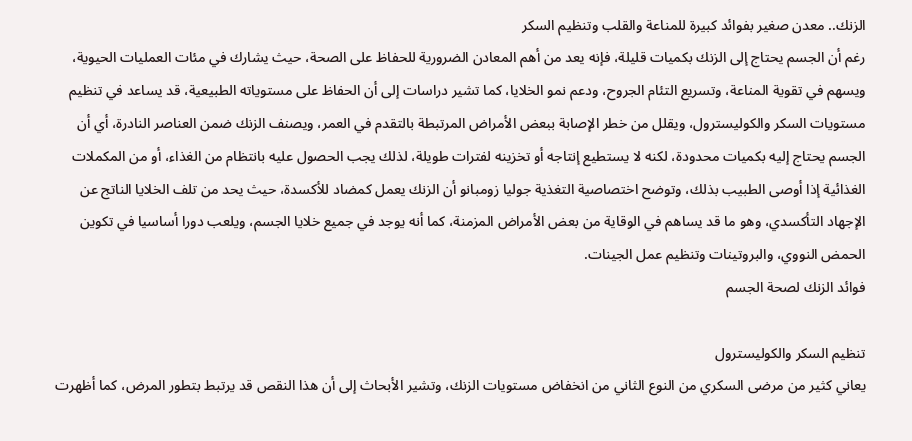الزنك.. معدن صغير بفوائد كبيرة للمناعة والقلب وتنظيم السكر
رغم أن الجسم يحتاج إلى الزنك بكميات قليلة، فإنه يعد من أهم المعادن الضرورية للحفاظ على الصحة، حيث يشارك في مئات العمليات الحيوية، ويسهم في تقوية المناعة، وتسريع التئام الجروح، ودعم نمو الخلايا، كما تشير دراسات إلى أن الحفاظ على مستوياته الطبيعية، قد يساعد في تنظيم مستويات السكر والكوليسترول، ويقلل من خطر الإصابة ببعض الأمراض المرتبطة بالتقدم في العمر، ويصنف الزنك ضمن العناصر النادرة، أي أن الجسم يحتاج إليه بكميات محدودة، لكنه لا يستطيع إنتاجه أو تخزينه لفترات طويلة، لذلك يجب الحصول عليه بانتظام من الغذاء، أو من المكملات الغذائية إذا أوصى الطبيب بذلك، وتوضح اختصاصية التغذية جوليا زومبانو أن الزنك يعمل كمضاد للأكسدة، حيث يحد من تلف الخلايا الناتج عن الإجهاد التأكسدي، وهو ما قد يساهم في الوقاية من بعض الأمراض المزمنة، كما أنه يوجد في جميع خلايا الجسم، ويلعب دورا أساسيا في تكوين الحمض النووي، والبروتينات وتنظيم عمل الجينات.
فوائد الزنك لصحة الجسم

تنظيم السكر والكوليسترول
يعاني كثير من مرضى السكري من النوع الثاني من انخفاض مستويات الزنك، وتشير الأبحاث إلى أن هذا النقص قد يرتبط بتطور المرض، كما أظهرت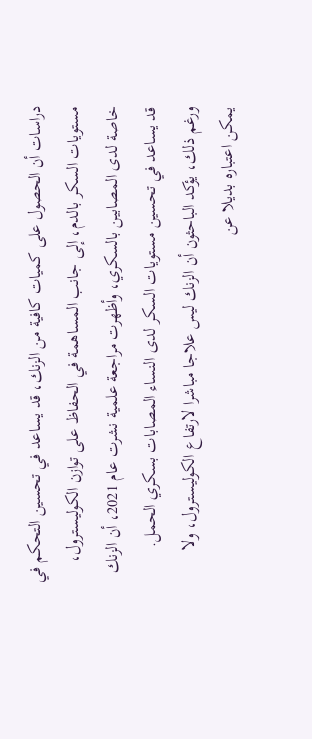دراسات أن الحصول على كميات كافية من الزنك، قد يساعد في تحسين التحكم في مستويات السكر بالدم، إلى جانب المساهمة في الحفاظ على توازن الكوليسترول، خاصة لدى المصابين بالسكري، وأظهرت مراجعة علمية نشرت عام 2021، أن الزنك قد يساعد في تحسين مستويات السكر لدى النساء المصابات بسكري الحمل.
ورغم ذلك، يؤكد الباحثون أن الزنك ليس علاجا مباشرا لارتفاع الكوليسترول، ولا يمكن اعتباره بديلا عن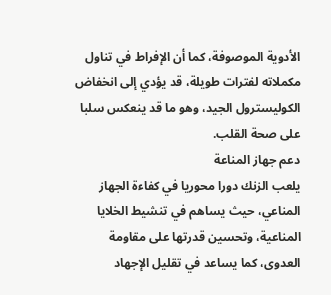الأدوية الموصوفة، كما أن الإفراط في تناول مكملاته لفترات طويلة، قد يؤدي إلى انخفاض الكوليسترول الجيد، وهو ما قد ينعكس سلبا على صحة القلب.
دعم جهاز المناعة
يلعب الزنك دورا محوريا في كفاءة الجهاز المناعي، حيث يساهم في تنشيط الخلايا المناعية، وتحسين قدرتها على مقاومة العدوى، كما يساعد في تقليل الإجهاد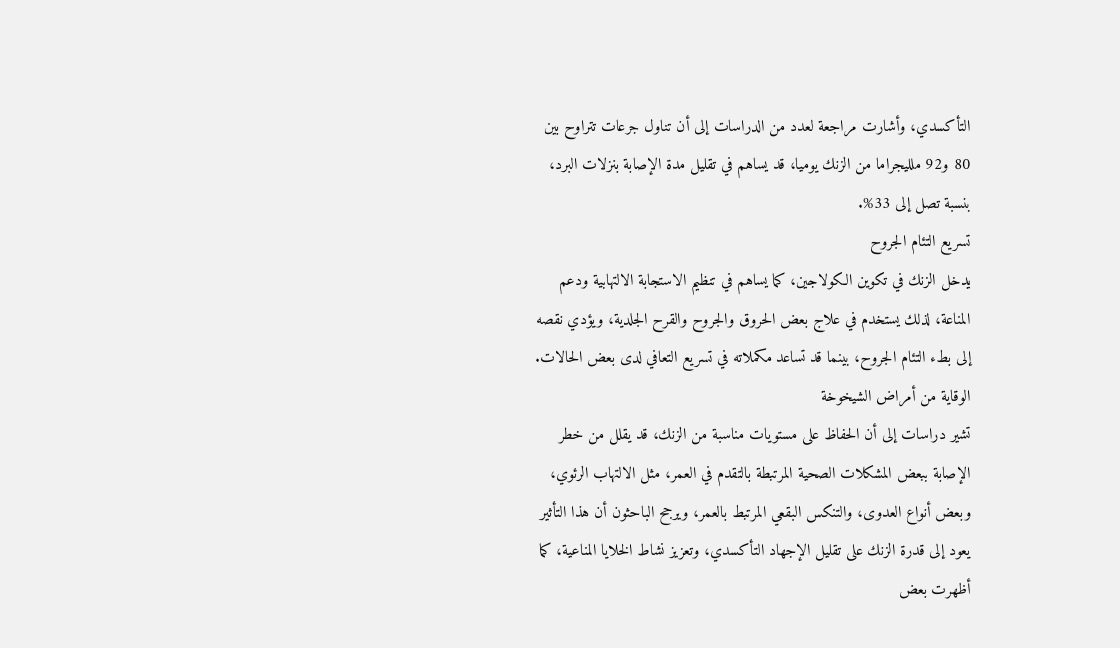التأكسدي، وأشارت مراجعة لعدد من الدراسات إلى أن تناول جرعات تتراوح بين 80 و92 ملليجراما من الزنك يوميا، قد يساهم في تقليل مدة الإصابة بنزلات البرد، بنسبة تصل إلى 33%.
تسريع التئام الجروح
يدخل الزنك في تكوين الكولاجين، كما يساهم في تنظيم الاستجابة الالتهابية ودعم المناعة، لذلك يستخدم في علاج بعض الحروق والجروح والقرح الجلدية، ويؤدي نقصه إلى بطء التئام الجروح، بينما قد تساعد مكملاته في تسريع التعافي لدى بعض الحالات.
الوقاية من أمراض الشيخوخة
تشير دراسات إلى أن الحفاظ على مستويات مناسبة من الزنك، قد يقلل من خطر الإصابة ببعض المشكلات الصحية المرتبطة بالتقدم في العمر، مثل الالتهاب الرئوي، وبعض أنواع العدوى، والتنكس البقعي المرتبط بالعمر، ويرجح الباحثون أن هذا التأثير يعود إلى قدرة الزنك على تقليل الإجهاد التأكسدي، وتعزيز نشاط الخلايا المناعية، كما أظهرت بعض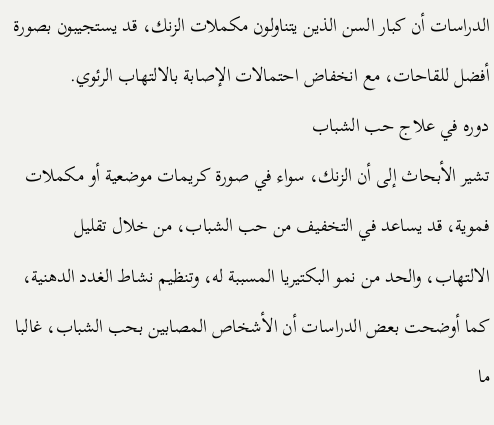الدراسات أن كبار السن الذين يتناولون مكملات الزنك، قد يستجيبون بصورة أفضل للقاحات، مع انخفاض احتمالات الإصابة بالالتهاب الرئوي.
دوره في علاج حب الشباب
تشير الأبحاث إلى أن الزنك، سواء في صورة كريمات موضعية أو مكملات فموية، قد يساعد في التخفيف من حب الشباب، من خلال تقليل الالتهاب، والحد من نمو البكتيريا المسببة له، وتنظيم نشاط الغدد الدهنية، كما أوضحت بعض الدراسات أن الأشخاص المصابين بحب الشباب، غالبا ما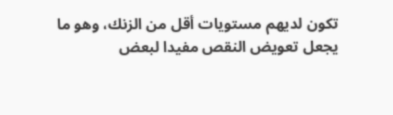تكون لديهم مستويات أقل من الزنك، وهو ما يجعل تعويض النقص مفيدا لبعض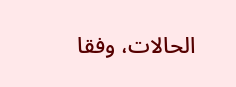الحالات، وفقا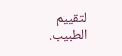لتقييم الطبيب.